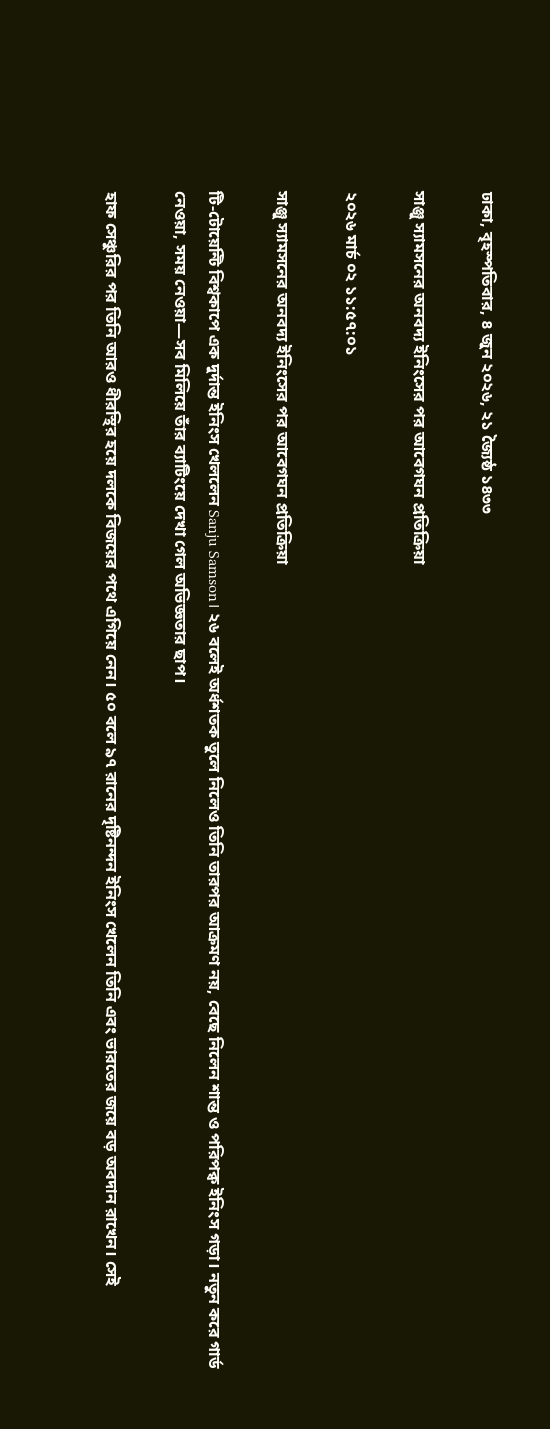ঢাকা, বৃহস্পতিবার, ৪ জুন ২০২৬, ২১ জ্যৈষ্ঠ ১৪৩৩

সাঞ্জু স্যামসনের অনবদ্য ইনিংসের পর আবেগঘন প্রতিক্রিয়া

২০২৬ মার্চ ০২ ১১:৫৭:০১

সাঞ্জু স্যামসনের অনবদ্য ইনিংসের পর আবেগঘন প্রতিক্রিয়া

টি-টোয়েন্টি বিশ্বকাপে এক দুর্দান্ত ইনিংস খেললেন Sanju Samson। ২৬ বলেই অর্ধশতক তুলে নিলেও তিনি তারপর আক্রমণ নয়, বেছে নিলেন শান্ত ও পরিপক্ব ইনিংস গড়া। নতুন করে গার্ড নেওয়া, সময় নেওয়া—সব মিলিয়ে তাঁর ব্যাটিংয়ে দেখা গেল অভিজ্ঞতার ছাপ।

হাফ সেঞ্চুরির পর তিনি আরও ধীরস্থির হয়ে দলকে বিজয়ের পথে এগিয়ে নেন। ৫০ বলে ৯৭ রানের দৃষ্টিনন্দন ইনিংস খেলেন তিনি এবং ভারতের জয়ে বড় অবদান রাখেন। সেই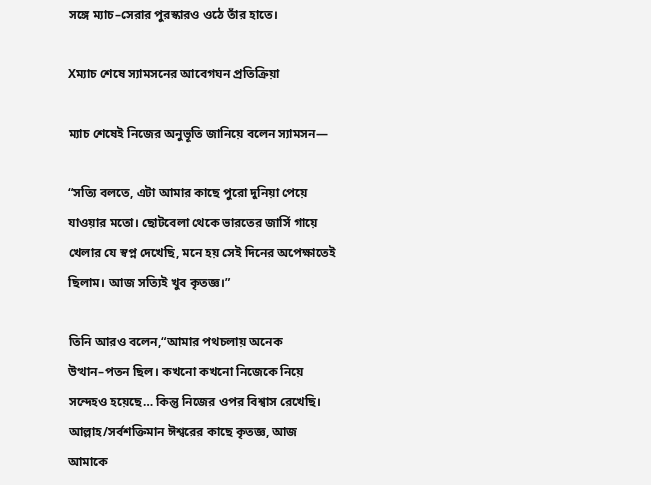সঙ্গে ম্যাচ–সেরার পুরস্কারও ওঠে তাঁর হাতে।

Xম্যাচ শেষে স্যামসনের আবেগঘন প্রতিক্রিয়া

ম্যাচ শেষেই নিজের অনুভূতি জানিয়ে বলেন স্যামসন—

“সত্যি বলতে, এটা আমার কাছে পুরো দুনিয়া পেয়ে যাওয়ার মতো। ছোটবেলা থেকে ভারতের জার্সি গায়ে খেলার যে স্বপ্ন দেখেছি, মনে হয় সেই দিনের অপেক্ষাতেই ছিলাম। আজ সত্যিই খুব কৃতজ্ঞ।”

তিনি আরও বলেন,“আমার পথচলায় অনেক উত্থান–পতন ছিল। কখনো কখনো নিজেকে নিয়ে সন্দেহও হয়েছে… কিন্তু নিজের ওপর বিশ্বাস রেখেছি। আল্লাহ/সর্বশক্তিমান ঈশ্বরের কাছে কৃতজ্ঞ, আজ আমাকে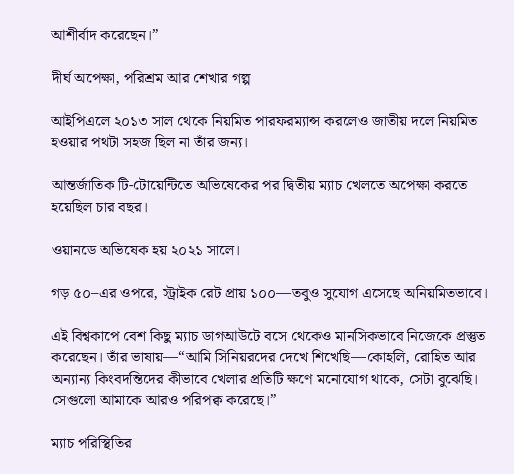আশীর্বাদ করেছেন।”

দীর্ঘ অপেক্ষা, পরিশ্রম আর শেখার গল্প

আইপিএলে ২০১৩ সাল থেকে নিয়মিত পারফরম্যান্স করলেও জাতীয় দলে নিয়মিত হওয়ার পথটা সহজ ছিল না তাঁর জন্য।

আন্তর্জাতিক টি-টোয়েন্টিতে অভিষেকের পর দ্বিতীয় ম্যাচ খেলতে অপেক্ষা করতে হয়েছিল চার বছর।

ওয়ানডে অভিষেক হয় ২০২১ সালে।

গড় ৫০–এর ওপরে, স্ট্রাইক রেট প্রায় ১০০—তবুও সুযোগ এসেছে অনিয়মিতভাবে।

এই বিশ্বকাপে বেশ কিছু ম্যাচ ডাগআউটে বসে থেকেও মানসিকভাবে নিজেকে প্রস্তুত করেছেন। তাঁর ভাষায়—“আমি সিনিয়রদের দেখে শিখেছি—কোহলি, রোহিত আর অন্যান্য কিংবদন্তিদের কীভাবে খেলার প্রতিটি ক্ষণে মনোযোগ থাকে, সেটা বুঝেছি। সেগুলো আমাকে আরও পরিপক্ব করেছে।”

ম্যাচ পরিস্থিতির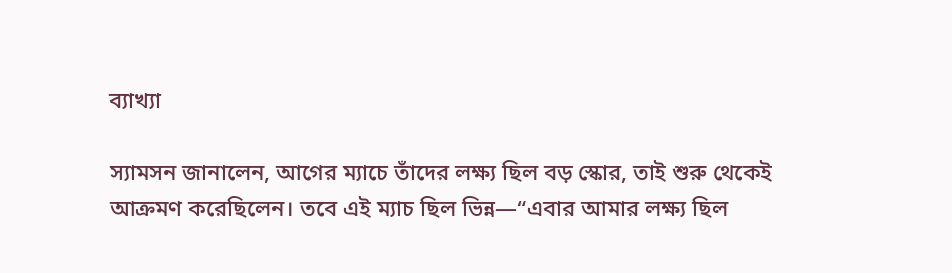ব্যাখ্যা

স্যামসন জানালেন, আগের ম্যাচে তাঁদের লক্ষ্য ছিল বড় স্কোর, তাই শুরু থেকেই আক্রমণ করেছিলেন। তবে এই ম্যাচ ছিল ভিন্ন—“এবার আমার লক্ষ্য ছিল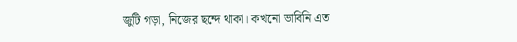জুটি গড়া, নিজের ছন্দে থাকা। কখনো ভাবিনি এত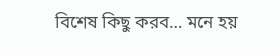বিশেষ কিছু করব… মনে হয়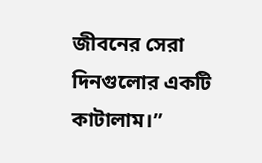জীবনের সেরা দিনগুলোর একটি কাটালাম।”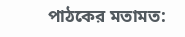পাঠকের মতামত: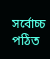সর্বোচ্চ পঠিত